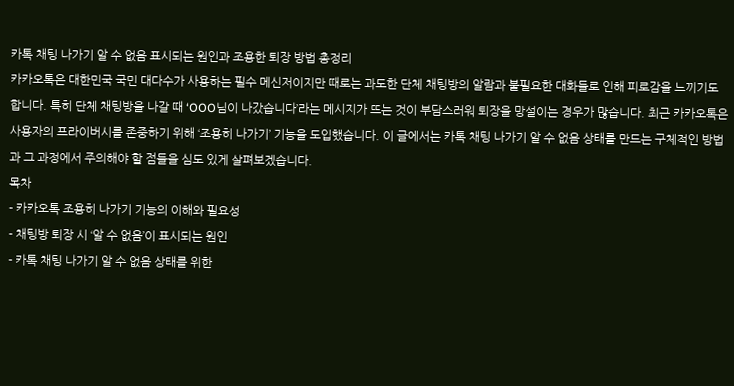카톡 채팅 나가기 알 수 없음 표시되는 원인과 조용한 퇴장 방법 총정리
카카오톡은 대한민국 국민 대다수가 사용하는 필수 메신저이지만 때로는 과도한 단체 채팅방의 알람과 불필요한 대화들로 인해 피로감을 느끼기도 합니다. 특히 단체 채팅방을 나갈 때 ‘OOO님이 나갔습니다’라는 메시지가 뜨는 것이 부담스러워 퇴장을 망설이는 경우가 많습니다. 최근 카카오톡은 사용자의 프라이버시를 존중하기 위해 ‘조용히 나가기’ 기능을 도입했습니다. 이 글에서는 카톡 채팅 나가기 알 수 없음 상태를 만드는 구체적인 방법과 그 과정에서 주의해야 할 점들을 심도 있게 살펴보겠습니다.
목차
- 카카오톡 조용히 나가기 기능의 이해와 필요성
- 채팅방 퇴장 시 ‘알 수 없음’이 표시되는 원인
- 카톡 채팅 나가기 알 수 없음 상태를 위한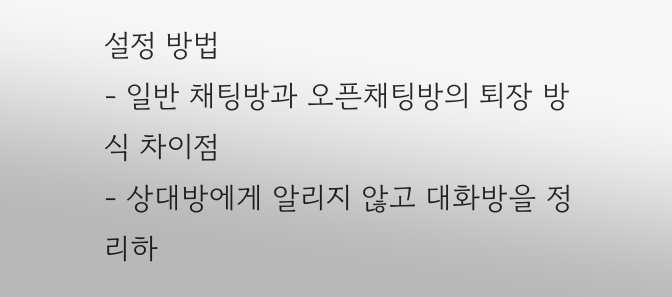설정 방법
- 일반 채팅방과 오픈채팅방의 퇴장 방식 차이점
- 상대방에게 알리지 않고 대화방을 정리하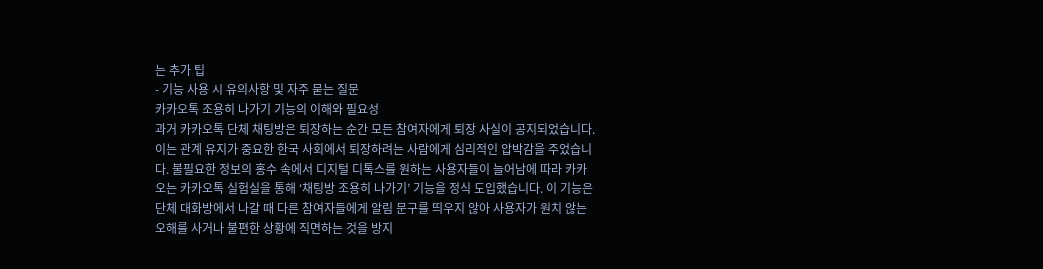는 추가 팁
- 기능 사용 시 유의사항 및 자주 묻는 질문
카카오톡 조용히 나가기 기능의 이해와 필요성
과거 카카오톡 단체 채팅방은 퇴장하는 순간 모든 참여자에게 퇴장 사실이 공지되었습니다. 이는 관계 유지가 중요한 한국 사회에서 퇴장하려는 사람에게 심리적인 압박감을 주었습니다. 불필요한 정보의 홍수 속에서 디지털 디톡스를 원하는 사용자들이 늘어남에 따라 카카오는 카카오톡 실험실을 통해 ‘채팅방 조용히 나가기’ 기능을 정식 도입했습니다. 이 기능은 단체 대화방에서 나갈 때 다른 참여자들에게 알림 문구를 띄우지 않아 사용자가 원치 않는 오해를 사거나 불편한 상황에 직면하는 것을 방지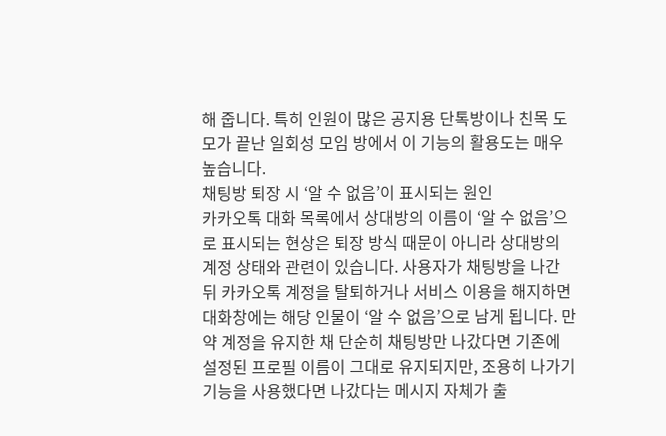해 줍니다. 특히 인원이 많은 공지용 단톡방이나 친목 도모가 끝난 일회성 모임 방에서 이 기능의 활용도는 매우 높습니다.
채팅방 퇴장 시 ‘알 수 없음’이 표시되는 원인
카카오톡 대화 목록에서 상대방의 이름이 ‘알 수 없음’으로 표시되는 현상은 퇴장 방식 때문이 아니라 상대방의 계정 상태와 관련이 있습니다. 사용자가 채팅방을 나간 뒤 카카오톡 계정을 탈퇴하거나 서비스 이용을 해지하면 대화창에는 해당 인물이 ‘알 수 없음’으로 남게 됩니다. 만약 계정을 유지한 채 단순히 채팅방만 나갔다면 기존에 설정된 프로필 이름이 그대로 유지되지만, 조용히 나가기 기능을 사용했다면 나갔다는 메시지 자체가 출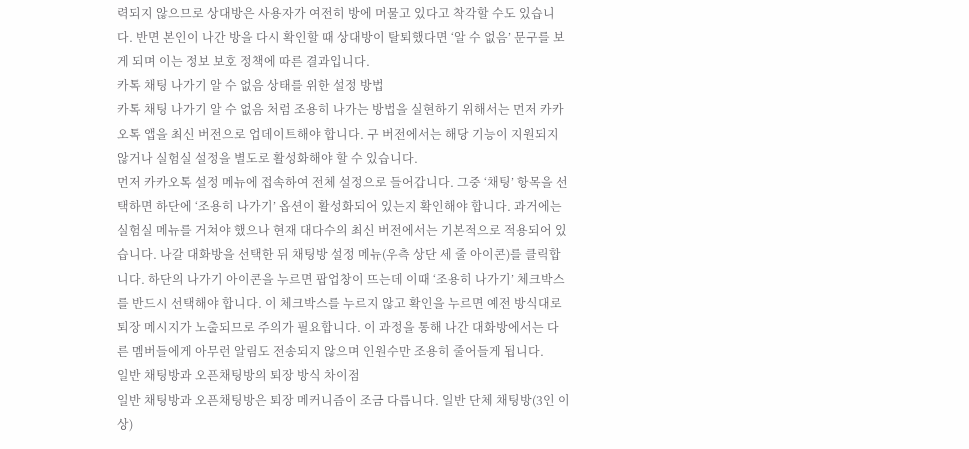력되지 않으므로 상대방은 사용자가 여전히 방에 머물고 있다고 착각할 수도 있습니다. 반면 본인이 나간 방을 다시 확인할 때 상대방이 탈퇴했다면 ‘알 수 없음’ 문구를 보게 되며 이는 정보 보호 정책에 따른 결과입니다.
카톡 채팅 나가기 알 수 없음 상태를 위한 설정 방법
카톡 채팅 나가기 알 수 없음 처럼 조용히 나가는 방법을 실현하기 위해서는 먼저 카카오톡 앱을 최신 버전으로 업데이트해야 합니다. 구 버전에서는 해당 기능이 지원되지 않거나 실험실 설정을 별도로 활성화해야 할 수 있습니다.
먼저 카카오톡 설정 메뉴에 접속하여 전체 설정으로 들어갑니다. 그중 ‘채팅’ 항목을 선택하면 하단에 ‘조용히 나가기’ 옵션이 활성화되어 있는지 확인해야 합니다. 과거에는 실험실 메뉴를 거쳐야 했으나 현재 대다수의 최신 버전에서는 기본적으로 적용되어 있습니다. 나갈 대화방을 선택한 뒤 채팅방 설정 메뉴(우측 상단 세 줄 아이콘)를 클릭합니다. 하단의 나가기 아이콘을 누르면 팝업창이 뜨는데 이때 ‘조용히 나가기’ 체크박스를 반드시 선택해야 합니다. 이 체크박스를 누르지 않고 확인을 누르면 예전 방식대로 퇴장 메시지가 노출되므로 주의가 필요합니다. 이 과정을 통해 나간 대화방에서는 다른 멤버들에게 아무런 알림도 전송되지 않으며 인원수만 조용히 줄어들게 됩니다.
일반 채팅방과 오픈채팅방의 퇴장 방식 차이점
일반 채팅방과 오픈채팅방은 퇴장 메커니즘이 조금 다릅니다. 일반 단체 채팅방(3인 이상)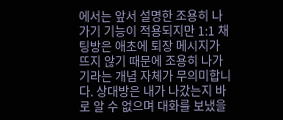에서는 앞서 설명한 조용히 나가기 기능이 적용되지만 1:1 채팅방은 애초에 퇴장 메시지가 뜨지 않기 때문에 조용히 나가기라는 개념 자체가 무의미합니다. 상대방은 내가 나갔는지 바로 알 수 없으며 대화를 보냈을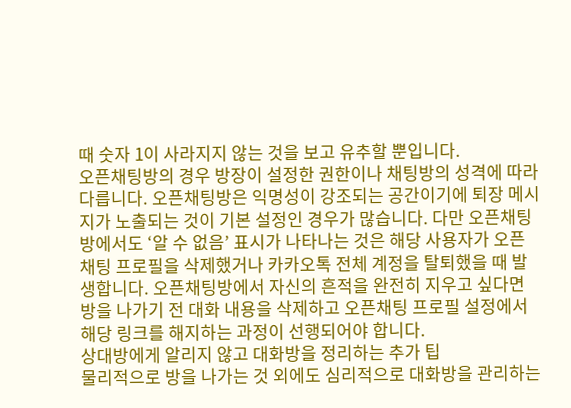때 숫자 1이 사라지지 않는 것을 보고 유추할 뿐입니다.
오픈채팅방의 경우 방장이 설정한 권한이나 채팅방의 성격에 따라 다릅니다. 오픈채팅방은 익명성이 강조되는 공간이기에 퇴장 메시지가 노출되는 것이 기본 설정인 경우가 많습니다. 다만 오픈채팅방에서도 ‘알 수 없음’ 표시가 나타나는 것은 해당 사용자가 오픈채팅 프로필을 삭제했거나 카카오톡 전체 계정을 탈퇴했을 때 발생합니다. 오픈채팅방에서 자신의 흔적을 완전히 지우고 싶다면 방을 나가기 전 대화 내용을 삭제하고 오픈채팅 프로필 설정에서 해당 링크를 해지하는 과정이 선행되어야 합니다.
상대방에게 알리지 않고 대화방을 정리하는 추가 팁
물리적으로 방을 나가는 것 외에도 심리적으로 대화방을 관리하는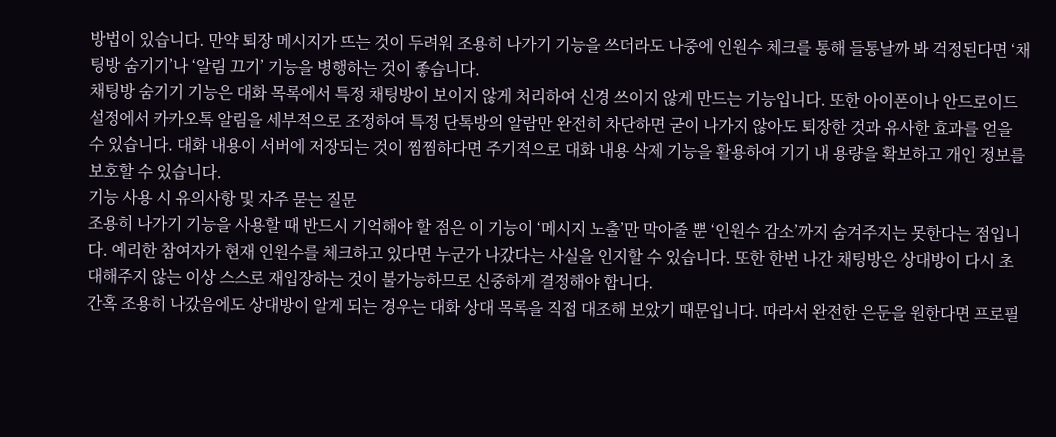방법이 있습니다. 만약 퇴장 메시지가 뜨는 것이 두려워 조용히 나가기 기능을 쓰더라도 나중에 인원수 체크를 통해 들통날까 봐 걱정된다면 ‘채팅방 숨기기’나 ‘알림 끄기’ 기능을 병행하는 것이 좋습니다.
채팅방 숨기기 기능은 대화 목록에서 특정 채팅방이 보이지 않게 처리하여 신경 쓰이지 않게 만드는 기능입니다. 또한 아이폰이나 안드로이드 설정에서 카카오톡 알림을 세부적으로 조정하여 특정 단톡방의 알람만 완전히 차단하면 굳이 나가지 않아도 퇴장한 것과 유사한 효과를 얻을 수 있습니다. 대화 내용이 서버에 저장되는 것이 찜찜하다면 주기적으로 대화 내용 삭제 기능을 활용하여 기기 내 용량을 확보하고 개인 정보를 보호할 수 있습니다.
기능 사용 시 유의사항 및 자주 묻는 질문
조용히 나가기 기능을 사용할 때 반드시 기억해야 할 점은 이 기능이 ‘메시지 노출’만 막아줄 뿐 ‘인원수 감소’까지 숨겨주지는 못한다는 점입니다. 예리한 참여자가 현재 인원수를 체크하고 있다면 누군가 나갔다는 사실을 인지할 수 있습니다. 또한 한번 나간 채팅방은 상대방이 다시 초대해주지 않는 이상 스스로 재입장하는 것이 불가능하므로 신중하게 결정해야 합니다.
간혹 조용히 나갔음에도 상대방이 알게 되는 경우는 대화 상대 목록을 직접 대조해 보았기 때문입니다. 따라서 완전한 은둔을 원한다면 프로필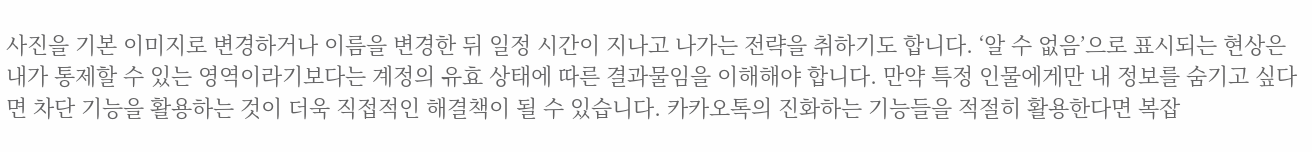사진을 기본 이미지로 변경하거나 이름을 변경한 뒤 일정 시간이 지나고 나가는 전략을 취하기도 합니다. ‘알 수 없음’으로 표시되는 현상은 내가 통제할 수 있는 영역이라기보다는 계정의 유효 상태에 따른 결과물임을 이해해야 합니다. 만약 특정 인물에게만 내 정보를 숨기고 싶다면 차단 기능을 활용하는 것이 더욱 직접적인 해결책이 될 수 있습니다. 카카오톡의 진화하는 기능들을 적절히 활용한다면 복잡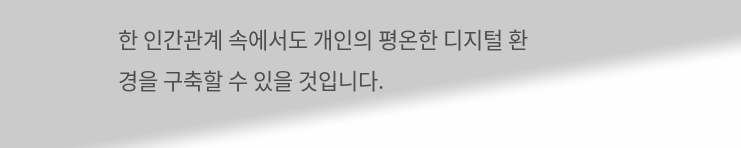한 인간관계 속에서도 개인의 평온한 디지털 환경을 구축할 수 있을 것입니다.